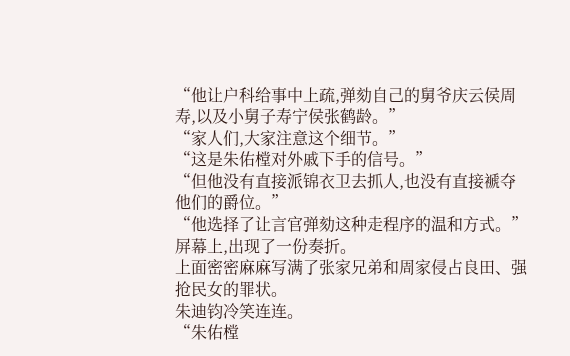“他让户科给事中上疏,弹劾自己的舅爷庆云侯周寿,以及小舅子寿宁侯张鹤龄。”
“家人们,大家注意这个细节。”
“这是朱佑樘对外戚下手的信号。”
“但他没有直接派锦衣卫去抓人,也没有直接褫夺他们的爵位。”
“他选择了让言官弹劾这种走程序的温和方式。”
屏幕上,出现了一份奏折。
上面密密麻麻写满了张家兄弟和周家侵占良田、强抢民女的罪状。
朱迪钧冷笑连连。
“朱佑樘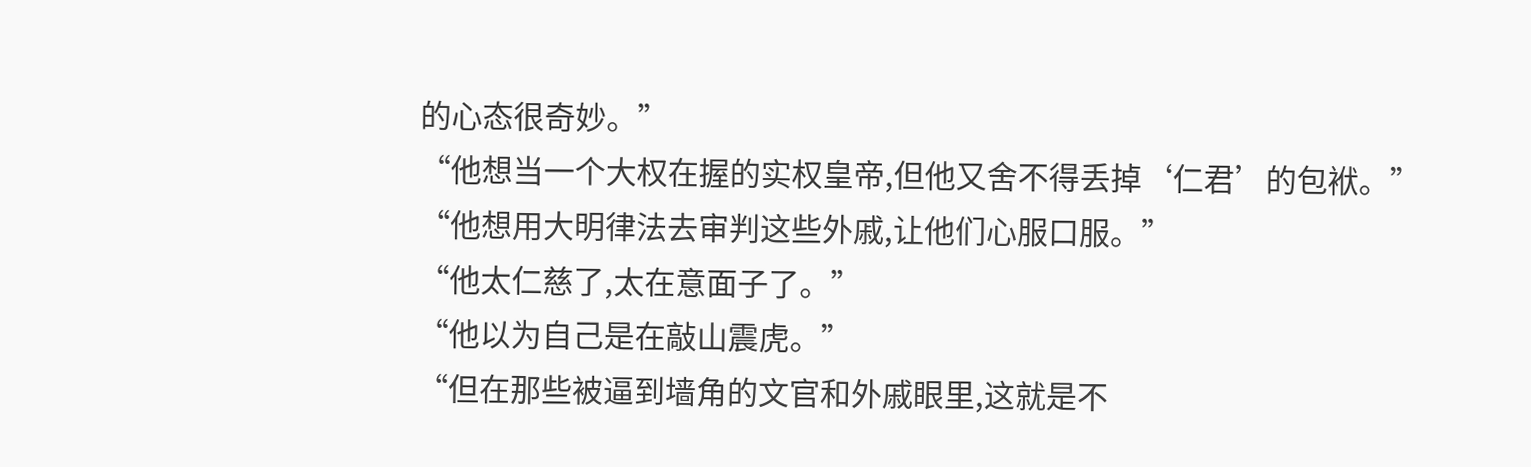的心态很奇妙。”
“他想当一个大权在握的实权皇帝,但他又舍不得丢掉‘仁君’的包袱。”
“他想用大明律法去审判这些外戚,让他们心服口服。”
“他太仁慈了,太在意面子了。”
“他以为自己是在敲山震虎。”
“但在那些被逼到墙角的文官和外戚眼里,这就是不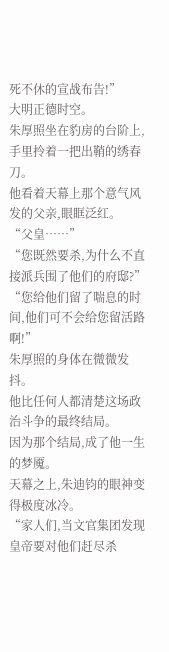死不休的宣战布告!”
大明正德时空。
朱厚照坐在豹房的台阶上,手里拎着一把出鞘的绣春刀。
他看着天幕上那个意气风发的父亲,眼眶泛红。
“父皇……”
“您既然要杀,为什么不直接派兵围了他们的府邸?”
“您给他们留了喘息的时间,他们可不会给您留活路啊!”
朱厚照的身体在微微发抖。
他比任何人都清楚这场政治斗争的最终结局。
因为那个结局,成了他一生的梦魇。
天幕之上,朱迪钧的眼神变得极度冰冷。
“家人们,当文官集团发现皇帝要对他们赶尽杀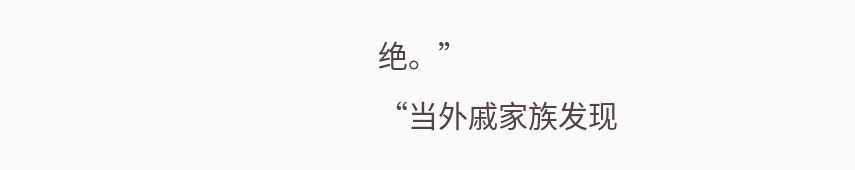绝。”
“当外戚家族发现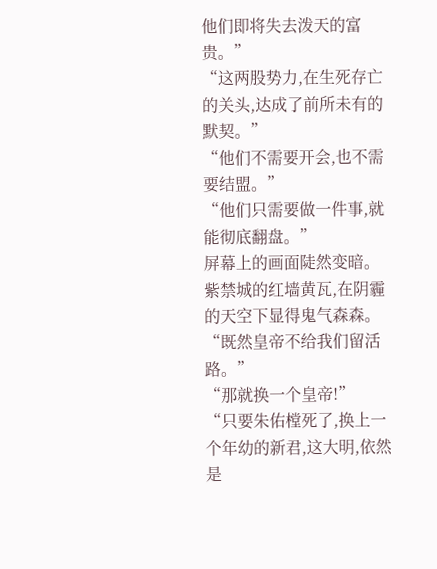他们即将失去泼天的富贵。”
“这两股势力,在生死存亡的关头,达成了前所未有的默契。”
“他们不需要开会,也不需要结盟。”
“他们只需要做一件事,就能彻底翻盘。”
屏幕上的画面陡然变暗。
紫禁城的红墙黄瓦,在阴霾的天空下显得鬼气森森。
“既然皇帝不给我们留活路。”
“那就换一个皇帝!”
“只要朱佑樘死了,换上一个年幼的新君,这大明,依然是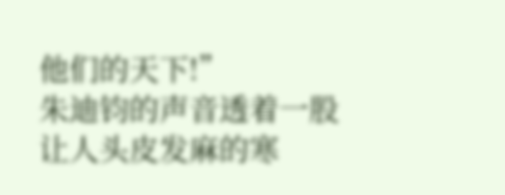他们的天下!”
朱迪钧的声音透着一股让人头皮发麻的寒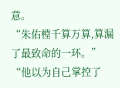意。
“朱佑樘千算万算,算漏了最致命的一环。”
“他以为自己掌控了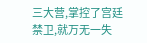三大营,掌控了宫廷禁卫,就万无一失